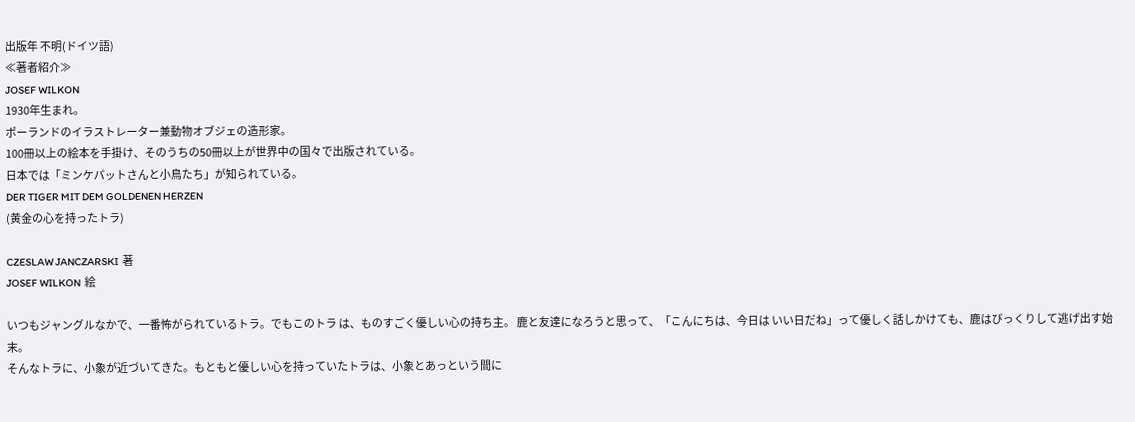出版年 不明(ドイツ語)
≪著者紹介≫
JOSEF WILKON
1930年生まれ。
ポーランドのイラストレーター兼動物オブジェの造形家。
100冊以上の絵本を手掛け、そのうちの50冊以上が世界中の国々で出版されている。
日本では「ミンケパットさんと小鳥たち」が知られている。
DER TIGER MIT DEM GOLDENEN HERZEN
(黄金の心を持ったトラ)

CZESLAW JANCZARSKI  著
JOSEF WILKON  絵

いつもジャングルなかで、一番怖がられているトラ。でもこのトラ は、ものすごく優しい心の持ち主。 鹿と友達になろうと思って、「こんにちは、今日は いい日だね」って優しく話しかけても、鹿はびっくりして逃げ出す始末。
そんなトラに、小象が近づいてきた。もともと優しい心を持っていたトラは、小象とあっという間に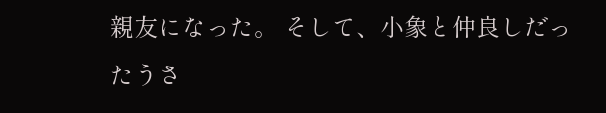親友になった。 そして、小象と仲良しだったうさ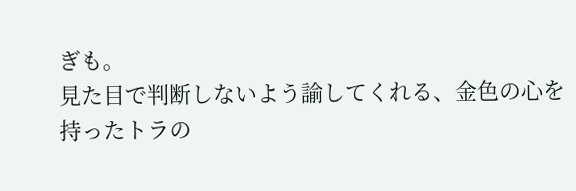ぎも。
見た目で判断しないよう諭してくれる、金色の心を持ったトラの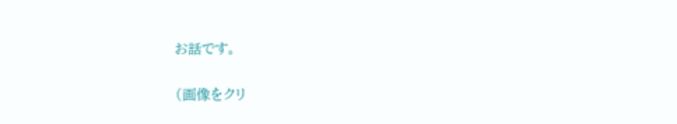お話です。


(画像をクリ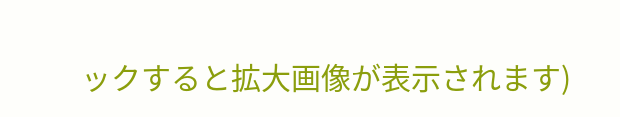ックすると拡大画像が表示されます)